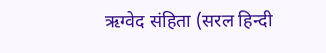ऋग्वेद संहिता (सरल हिन्दी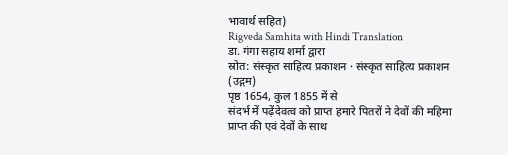भावार्थ सहित)
Rigveda Samhita with Hindi Translation
डा. गंगा सहाय शर्मा द्वारा
स्रोत: संस्कृत साहित्य प्रकाशन · संस्कृत साहित्य प्रकाशन (उद्गम)
पृष्ठ 1654, कुल 1855 में से
संदर्भ में पढ़ेंदेवत्व को प्राप्त हमारे पितरों ने देवों की महिमा प्राप्त की एवं देवों के साथ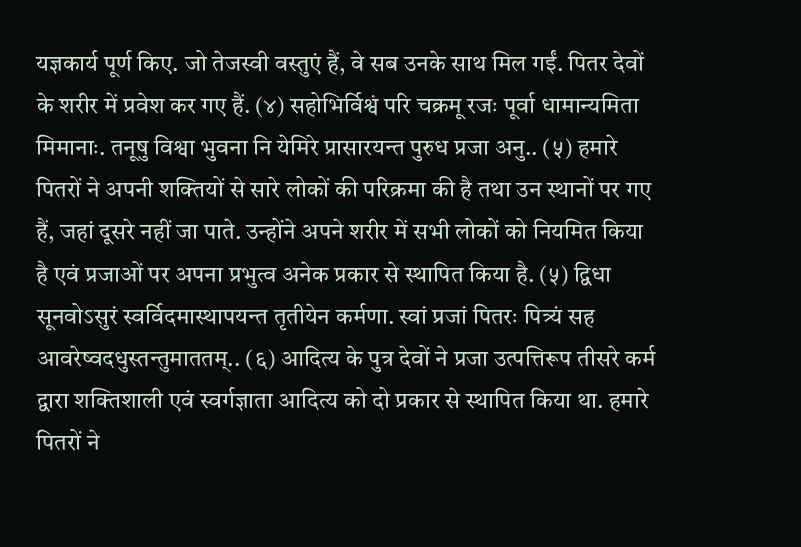यज्ञकार्य पूर्ण किए. जो तेजस्वी वस्तुएं हैं, वे सब उनके साथ मिल गईं. पितर देवों के शरीर में प्रवेश कर गए हैं. (४) सहोभिर्विश्वं परि चक्रमू रजः पूर्वा धामान्यमिता मिमानाः. तनूषु विश्वा भुवना नि येमिरे प्रासारयन्त पुरुध प्रजा अनु.. (५) हमारे पितरों ने अपनी शक्तियों से सारे लोकों की परिक्रमा की है तथा उन स्थानों पर गए हैं, जहां दूसरे नहीं जा पाते. उन्होंने अपने शरीर में सभी लोकों को नियमित किया है एवं प्रजाओं पर अपना प्रभुत्व अनेक प्रकार से स्थापित किया है. (५) द्विधा सूनवोऽसुरं स्वर्विदमास्थापयन्त तृतीयेन कर्मणा. स्वां प्रजां पितरः पित्र्यं सह आवरेष्वदधुस्तन्तुमाततम्.. (६) आदित्य के पुत्र देवों ने प्रजा उत्पत्तिरूप तीसरे कर्म द्वारा शक्तिशाली एवं स्वर्गज्ञाता आदित्य को दो प्रकार से स्थापित किया था. हमारे पितरों ने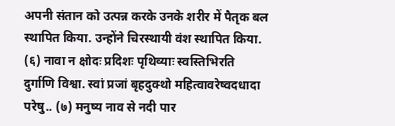अपनी संतान को उत्पन्न करके उनके शरीर में पैतृक बल स्थापित किया. उन्होंने चिरस्थायी वंश स्थापित किया. (६) नावा न क्षोदः प्रदिशः पृथिव्याः स्वस्तिभिरति दुर्गाणि विश्वा. स्वां प्रजां बृहदुक्थो महित्वावरेष्वदधादा परेषु.. (७) मनुष्य नाव से नदी पार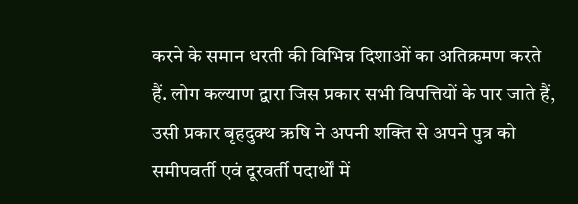करने के समान धरती की विभिन्न दिशाओं का अतिक्रमण करते हैं. लोग कल्याण द्वारा जिस प्रकार सभी विपत्तियों के पार जाते हैं, उसी प्रकार बृहदुक्थ ऋषि ने अपनी शक्ति से अपने पुत्र को समीपवर्ती एवं दूरवर्ती पदार्थों में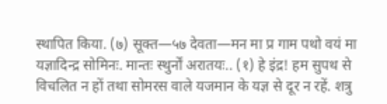स्थापित किया. (७) सूक्त—५७ देवता—मन मा प्र गाम पथो वयं मा यज्ञादिन्द्र सोमिनः. मान्तः स्थुर्नों अरातयः.. (१) हे इंद्र! हम सुपथ से विचलित न हों तथा सोमरस वाले यजमान के यज्ञ से दूर न रहें. शत्रु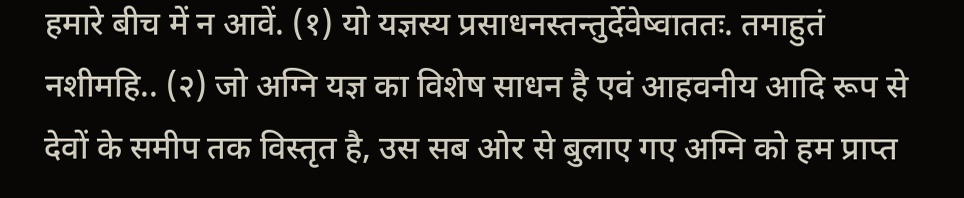हमारे बीच में न आवें. (१) यो यज्ञस्य प्रसाधनस्तन्तुर्देवेष्वाततः. तमाहुतं नशीमहि.. (२) जो अग्नि यज्ञ का विशेष साधन है एवं आहवनीय आदि रूप से देवों के समीप तक विस्तृत है, उस सब ओर से बुलाए गए अग्नि को हम प्राप्त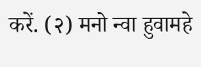करें. (२) मनो न्वा हुवामहे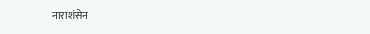नाराशंसेन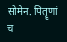सोमेन. पितॄणां च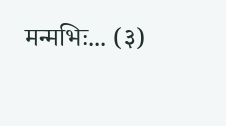मन्मभिः... (३)